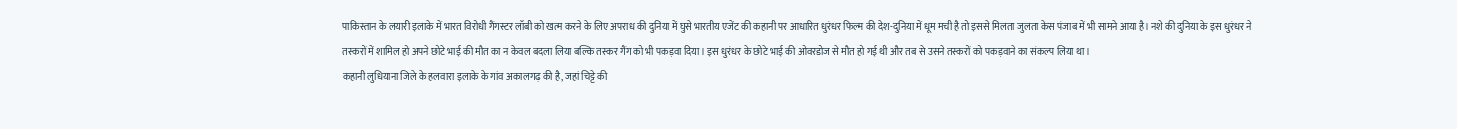पाकिस्तान के लयारी इलाके में भारत विरोधी गैंगस्टर लॉबी को खत्म करने के लिए अपराध की दुनिया में घुसे भारतीय एजेंट की कहानी पर आधारित धुरंधर फिल्म की देश-दुनिया में धूम मची है तो इससे मिलता जुलता केस पंजाब में भी सामने आया है। नशे की दुनिया के इस धुरंधर ने तस्करों में शामिल हो अपने छोटे भाई की मौत का न केवल बदला लिया बल्कि तस्कर गैंग को भी पकड़वा दिया। इस धुरंधर के छोटे भाई की ओवरडोज से मौत हो गई थी और तब से उसने तस्करों को पकड़वाने का संकल्प लिया था।
कहानी लुधियाना जिले के हलवारा इलाके के गांव अकालगढ़ की है, जहां चिट्टे की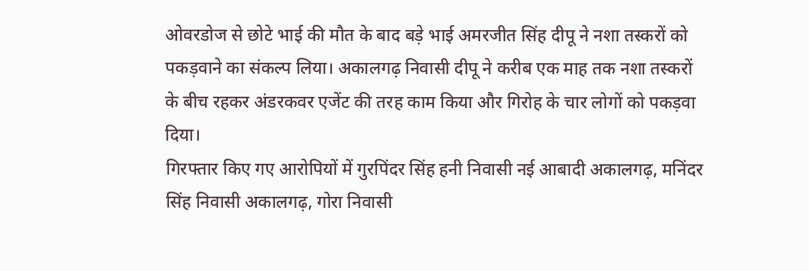ओवरडोज से छोटे भाई की मौत के बाद बड़े भाई अमरजीत सिंह दीपू ने नशा तस्करों को पकड़वाने का संकल्प लिया। अकालगढ़ निवासी दीपू ने करीब एक माह तक नशा तस्करों के बीच रहकर अंडरकवर एजेंट की तरह काम किया और गिरोह के चार लोगों को पकड़वा दिया।
गिरफ्तार किए गए आरोपियों में गुरपिंदर सिंह हनी निवासी नई आबादी अकालगढ़, मनिंदर सिंह निवासी अकालगढ़, गोरा निवासी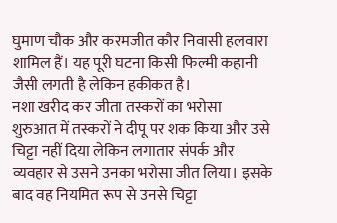घुमाण चौक और करमजीत कौर निवासी हलवारा शामिल हैं। यह पूरी घटना किसी फिल्मी कहानी जैसी लगती है लेकिन हकीकत है।
नशा खरीद कर जीता तस्करों का भरोसा
शुरुआत में तस्करों ने दीपू पर शक किया और उसे चिट्टा नहीं दिया लेकिन लगातार संपर्क और व्यवहार से उसने उनका भरोसा जीत लिया। इसके बाद वह नियमित रूप से उनसे चिट्टा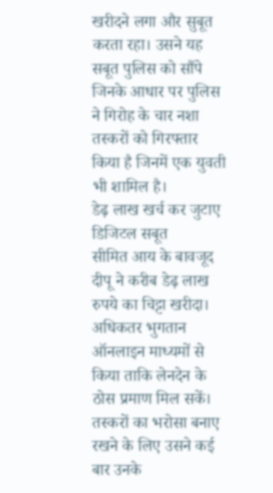खरीदने लगा और सुबूत करता रहा। उसने यह सबूत पुलिस को सौंपे जिनके आधार पर पुलिस ने गिरोह के चार नशा तस्करों को गिरफ्तार किया है जिनमें एक युवती भी शामिल है।
डेढ़ लाख खर्च कर जुटाए डिजिटल सबूत
सीमित आय के बावजूद दीपू ने करीब डेढ़ लाख रुपये का चिट्टा खरीदा। अधिकतर भुगतान ऑनलाइन माध्यमों से किया ताकि लेनदेन के ठोस प्रमाण मिल सकें। तस्करों का भरोसा बनाए रखने के लिए उसने कई बार उनके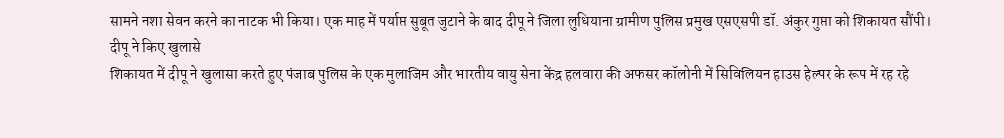सामने नशा सेवन करने का नाटक भी किया। एक माह में पर्याप्त सुबूत जुटाने के बाद दीपू ने जिला लुधियाना ग्रामीण पुलिस प्रमुख एसएसपी डॉ. अंकुर गुप्ता को शिकायत सौंपी।
दीपू ने किए खुलासे
शिकायत में दीपू ने खुलासा करते हुए पंजाब पुलिस के एक मुलाजिम और भारतीय वायु सेना केंद्र हलवारा की अफसर कॉलोनी में सिविलियन हाउस हेल्पर के रूप में रह रहे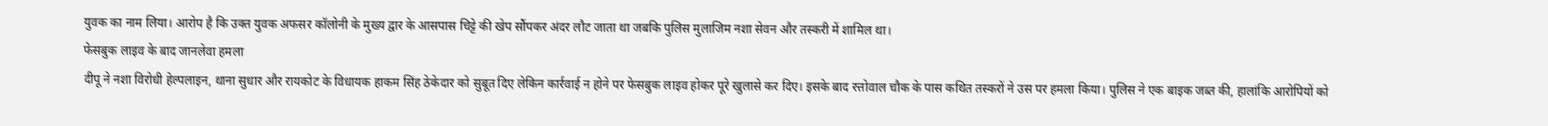युवक का नाम लिया। आरोप है कि उक्त युवक अफसर कॉलोनी के मुख्य द्वार के आसपास चिट्टे की खेप सौंपकर अंदर लौट जाता था जबकि पुलिस मुलाजिम नशा सेवन और तस्करी में शामिल था।
फेसबुक लाइव के बाद जानलेवा हमला
दीपू ने नशा विरोधी हेल्पलाइन, थाना सुधार और रायकोट के विधायक हाकम सिंह ठेकेदार को सुबूत दिए लेकिन कार्रवाई न होने पर फेसबुक लाइव होकर पूरे खुलासे कर दिए। इसके बाद रत्तोवाल चौक के पास कथित तस्करों ने उस पर हमला किया। पुलिस ने एक बाइक जब्त की, हालांकि आरोपियों को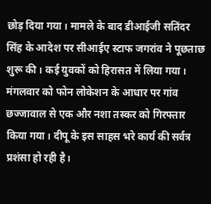छोड़ दिया गया। मामले के बाद डीआईजी सतिंदर सिंह के आदेश पर सीआईए स्टाफ जगरांव ने पूछताछ शुरू की। कई युवकों को हिरासत में लिया गया। मंगलवार को फोन लोकेशन के आधार पर गांव छज्जावाल से एक और नशा तस्कर को गिरफ्तार किया गया। दीपू के इस साहस भरे कार्य की सर्वत्र प्रशंसा हो रही है।